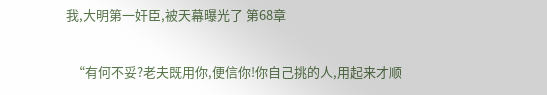我,大明第一奸臣,被天幕曝光了 第68章

  “有何不妥?老夫既用你,便信你!你自己挑的人,用起来才顺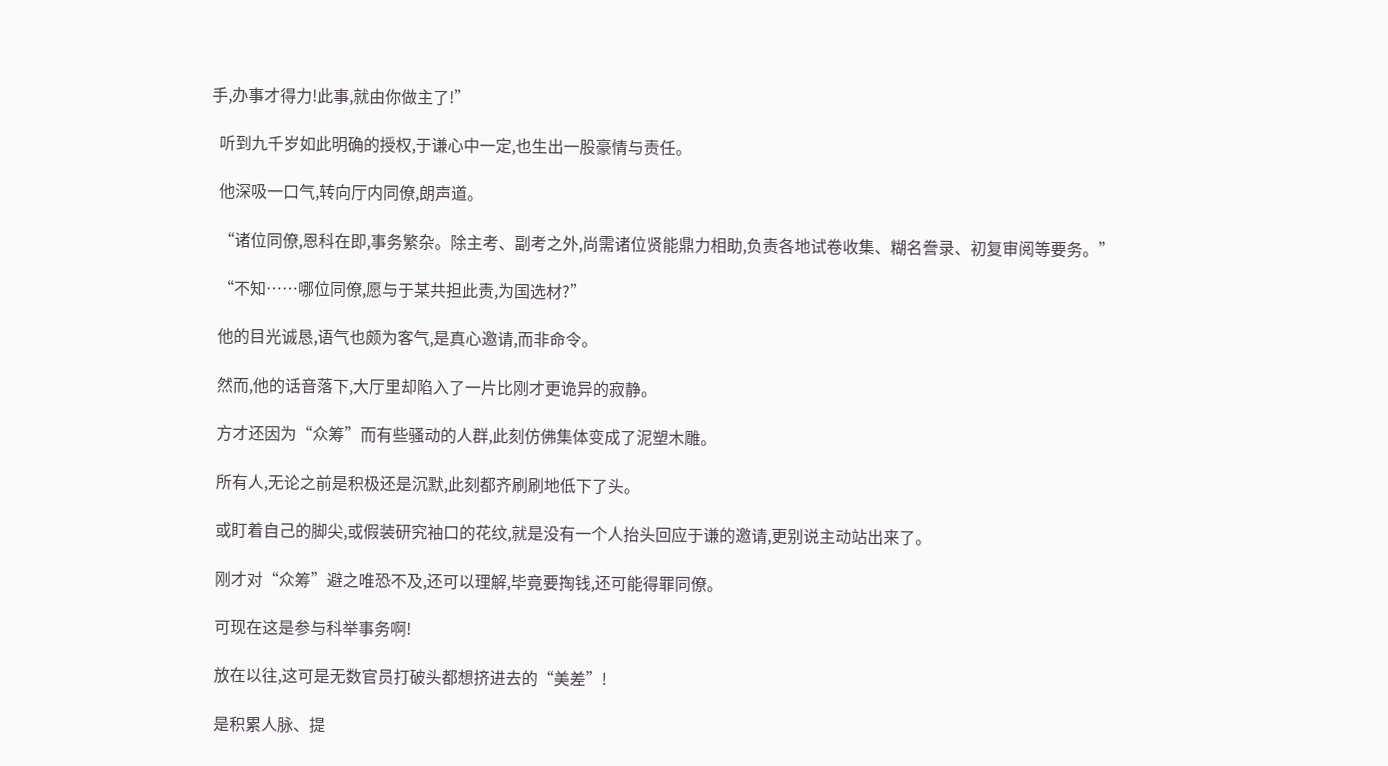手,办事才得力!此事,就由你做主了!”

  听到九千岁如此明确的授权,于谦心中一定,也生出一股豪情与责任。

  他深吸一口气,转向厅内同僚,朗声道。

  “诸位同僚,恩科在即,事务繁杂。除主考、副考之外,尚需诸位贤能鼎力相助,负责各地试卷收集、糊名誊录、初复审阅等要务。”

  “不知……哪位同僚,愿与于某共担此责,为国选材?”

  他的目光诚恳,语气也颇为客气,是真心邀请,而非命令。

  然而,他的话音落下,大厅里却陷入了一片比刚才更诡异的寂静。

  方才还因为“众筹”而有些骚动的人群,此刻仿佛集体变成了泥塑木雕。

  所有人,无论之前是积极还是沉默,此刻都齐刷刷地低下了头。

  或盯着自己的脚尖,或假装研究袖口的花纹,就是没有一个人抬头回应于谦的邀请,更别说主动站出来了。

  刚才对“众筹”避之唯恐不及,还可以理解,毕竟要掏钱,还可能得罪同僚。

  可现在这是参与科举事务啊!

  放在以往,这可是无数官员打破头都想挤进去的“美差”!

  是积累人脉、提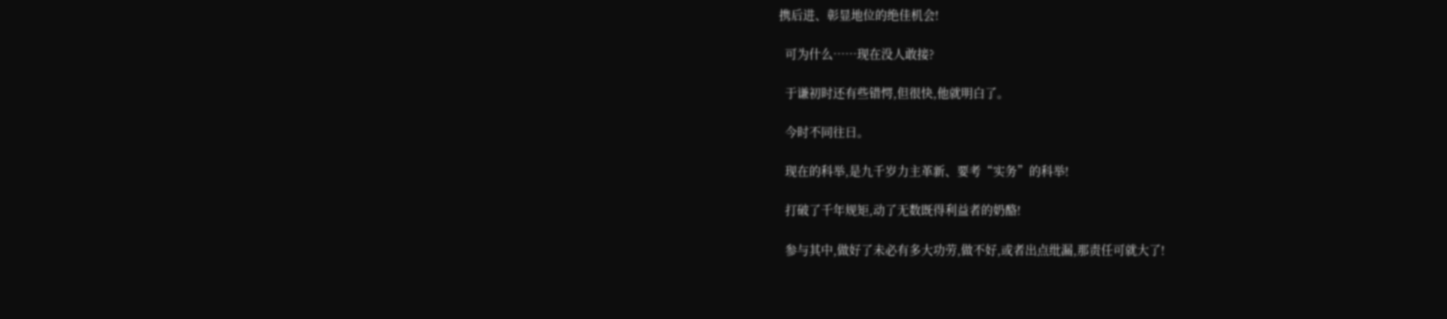携后进、彰显地位的绝佳机会!

  可为什么……现在没人敢接?

  于谦初时还有些错愕,但很快,他就明白了。

  今时不同往日。

  现在的科举,是九千岁力主革新、要考“实务”的科举!

  打破了千年规矩,动了无数既得利益者的奶酪!

  参与其中,做好了未必有多大功劳,做不好,或者出点纰漏,那责任可就大了!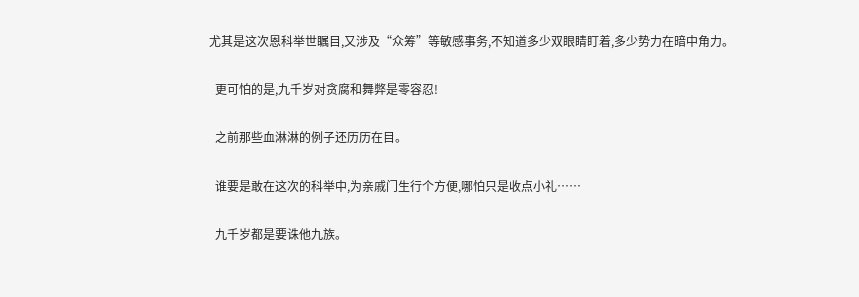尤其是这次恩科举世瞩目,又涉及“众筹”等敏感事务,不知道多少双眼睛盯着,多少势力在暗中角力。

  更可怕的是,九千岁对贪腐和舞弊是零容忍!

  之前那些血淋淋的例子还历历在目。

  谁要是敢在这次的科举中,为亲戚门生行个方便,哪怕只是收点小礼……

  九千岁都是要诛他九族。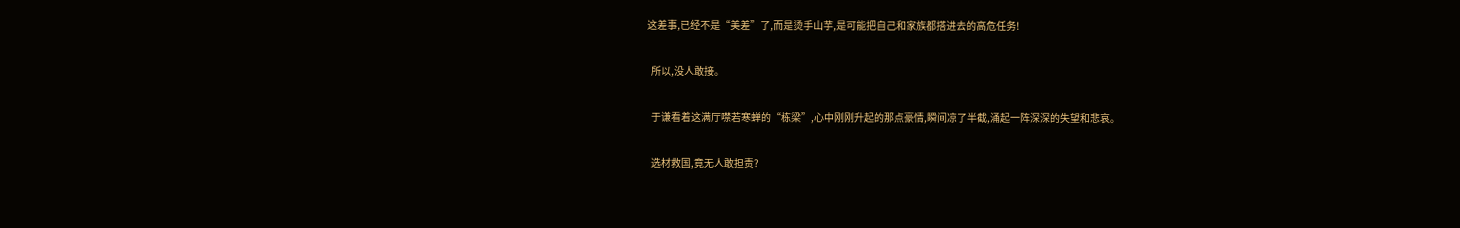这差事,已经不是“美差”了,而是烫手山芋,是可能把自己和家族都搭进去的高危任务!

  所以,没人敢接。

  于谦看着这满厅噤若寒蝉的“栋梁”,心中刚刚升起的那点豪情,瞬间凉了半截,涌起一阵深深的失望和悲哀。

  选材救国,竟无人敢担责?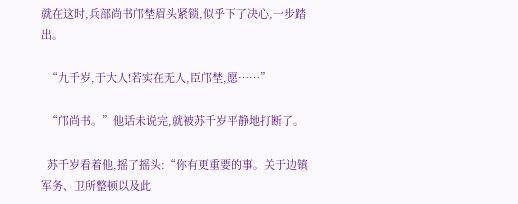就在这时,兵部尚书邝埜眉头紧锁,似乎下了决心,一步踏出。

  “九千岁,于大人!若实在无人,臣邝埜,愿……”

  “邝尚书。”他话未说完,就被苏千岁平静地打断了。

  苏千岁看着他,摇了摇头:“你有更重要的事。关于边镇军务、卫所整顿以及此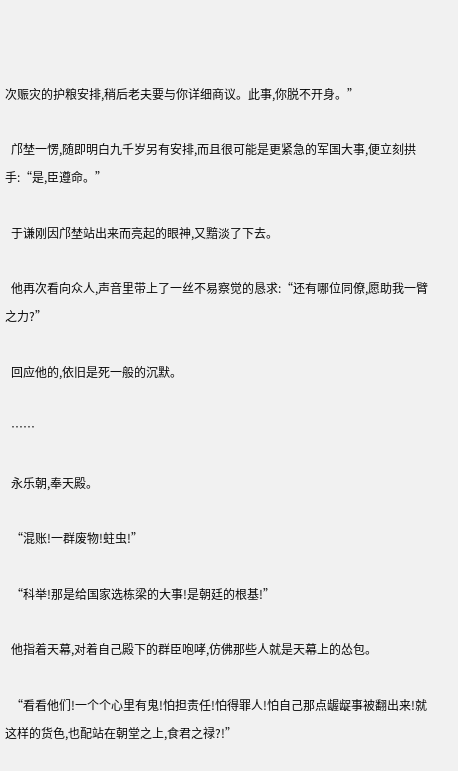次赈灾的护粮安排,稍后老夫要与你详细商议。此事,你脱不开身。”

  邝埜一愣,随即明白九千岁另有安排,而且很可能是更紧急的军国大事,便立刻拱手:“是,臣遵命。”

  于谦刚因邝埜站出来而亮起的眼神,又黯淡了下去。

  他再次看向众人,声音里带上了一丝不易察觉的恳求:“还有哪位同僚,愿助我一臂之力?”

  回应他的,依旧是死一般的沉默。

  ……

  永乐朝,奉天殿。

  “混账!一群废物!蛀虫!”

  “科举!那是给国家选栋梁的大事!是朝廷的根基!”

  他指着天幕,对着自己殿下的群臣咆哮,仿佛那些人就是天幕上的怂包。

  “看看他们!一个个心里有鬼!怕担责任!怕得罪人!怕自己那点龌龊事被翻出来!就这样的货色,也配站在朝堂之上,食君之禄?!”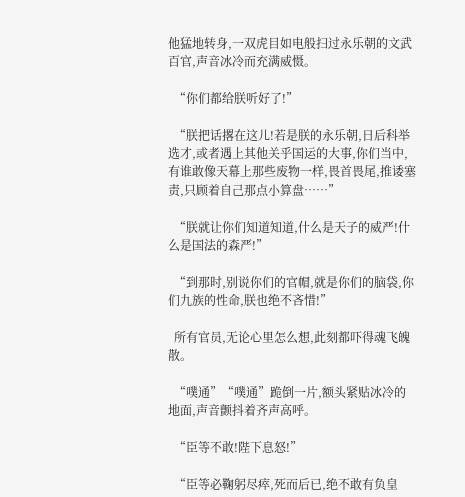他猛地转身,一双虎目如电般扫过永乐朝的文武百官,声音冰冷而充满威慑。

  “你们都给朕听好了!”

  “朕把话撂在这儿!若是朕的永乐朝,日后科举选才,或者遇上其他关乎国运的大事,你们当中,有谁敢像天幕上那些废物一样,畏首畏尾,推诿塞责,只顾着自己那点小算盘……”

  “朕就让你们知道知道,什么是天子的威严!什么是国法的森严!”

  “到那时,别说你们的官帽,就是你们的脑袋,你们九族的性命,朕也绝不吝惜!”

  所有官员,无论心里怎么想,此刻都吓得魂飞魄散。

  “噗通”“噗通”跪倒一片,额头紧贴冰冷的地面,声音颤抖着齐声高呼。

  “臣等不敢!陛下息怒!”

  “臣等必鞠躬尽瘁,死而后已,绝不敢有负皇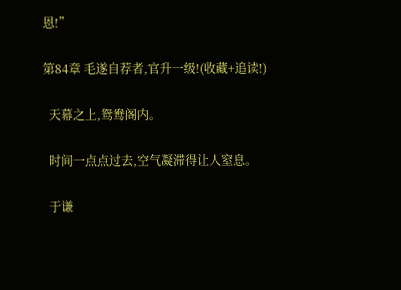恩!”

第84章 毛遂自荐者,官升一级!(收藏+追读!)

  天幕之上,鸳鸯阁内。

  时间一点点过去,空气凝滞得让人窒息。

  于谦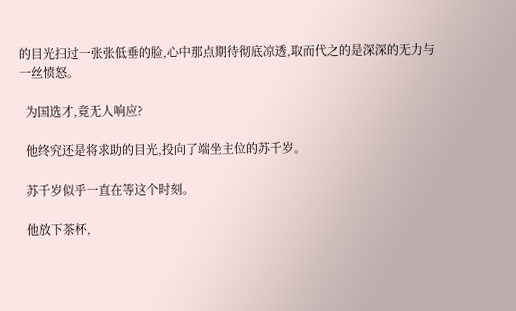的目光扫过一张张低垂的脸,心中那点期待彻底凉透,取而代之的是深深的无力与一丝愤怒。

  为国选才,竟无人响应?

  他终究还是将求助的目光,投向了端坐主位的苏千岁。

  苏千岁似乎一直在等这个时刻。

  他放下茶杯,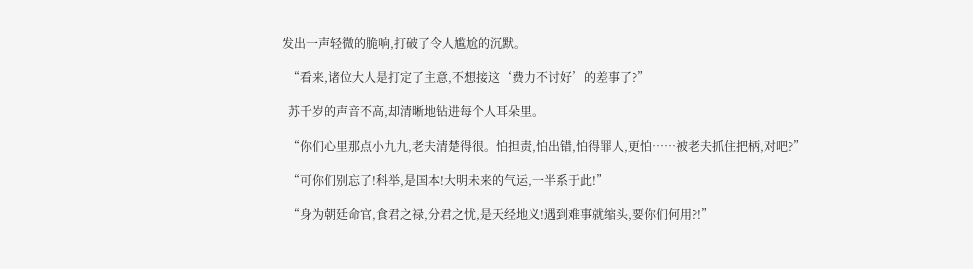发出一声轻微的脆响,打破了令人尴尬的沉默。

  “看来,诸位大人是打定了主意,不想接这‘费力不讨好’的差事了?”

  苏千岁的声音不高,却清晰地钻进每个人耳朵里。

  “你们心里那点小九九,老夫清楚得很。怕担责,怕出错,怕得罪人,更怕……被老夫抓住把柄,对吧?”

  “可你们别忘了!科举,是国本!大明未来的气运,一半系于此!”

  “身为朝廷命官,食君之禄,分君之忧,是天经地义!遇到难事就缩头,要你们何用?!”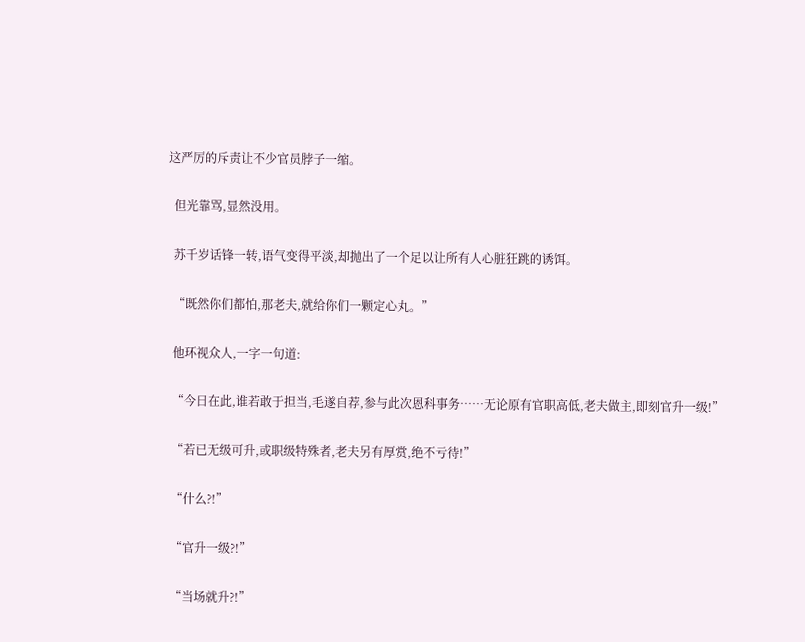这严厉的斥责让不少官员脖子一缩。

  但光靠骂,显然没用。

  苏千岁话锋一转,语气变得平淡,却抛出了一个足以让所有人心脏狂跳的诱饵。

  “既然你们都怕,那老夫,就给你们一颗定心丸。”

  他环视众人,一字一句道:

  “今日在此,谁若敢于担当,毛遂自荐,参与此次恩科事务……无论原有官职高低,老夫做主,即刻官升一级!”

  “若已无级可升,或职级特殊者,老夫另有厚赏,绝不亏待!”

  “什么?!”

  “官升一级?!”

  “当场就升?!”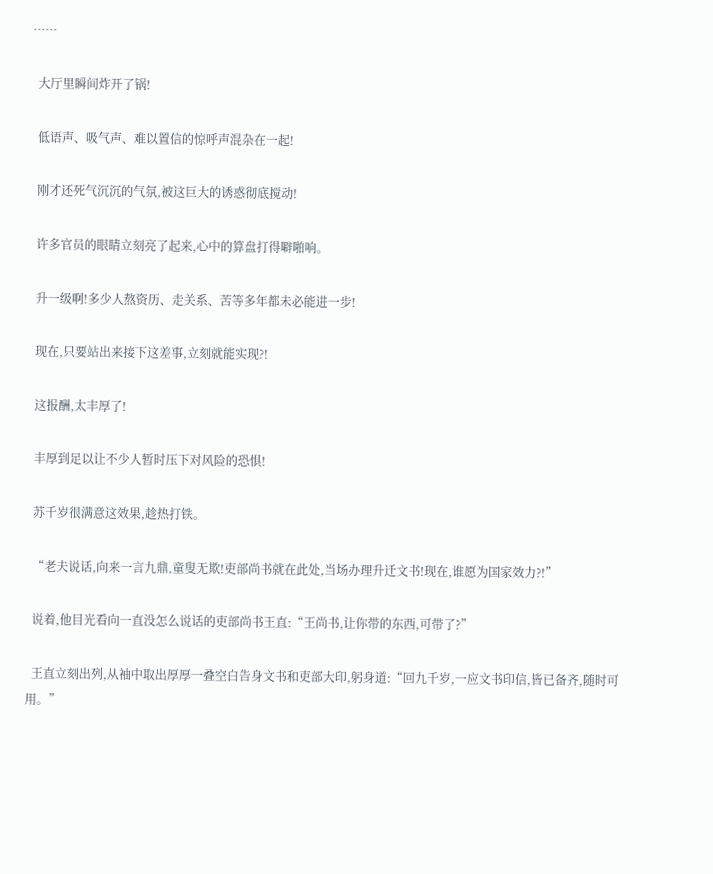……

  大厅里瞬间炸开了锅!

  低语声、吸气声、难以置信的惊呼声混杂在一起!

  刚才还死气沉沉的气氛,被这巨大的诱惑彻底搅动!

  许多官员的眼睛立刻亮了起来,心中的算盘打得噼啪响。

  升一级啊!多少人熬资历、走关系、苦等多年都未必能进一步!

  现在,只要站出来接下这差事,立刻就能实现?!

  这报酬,太丰厚了!

  丰厚到足以让不少人暂时压下对风险的恐惧!

  苏千岁很满意这效果,趁热打铁。

  “老夫说话,向来一言九鼎,童叟无欺!吏部尚书就在此处,当场办理升迁文书!现在,谁愿为国家效力?!”

  说着,他目光看向一直没怎么说话的吏部尚书王直:“王尚书,让你带的东西,可带了?”

  王直立刻出列,从袖中取出厚厚一叠空白告身文书和吏部大印,躬身道:“回九千岁,一应文书印信,皆已备齐,随时可用。”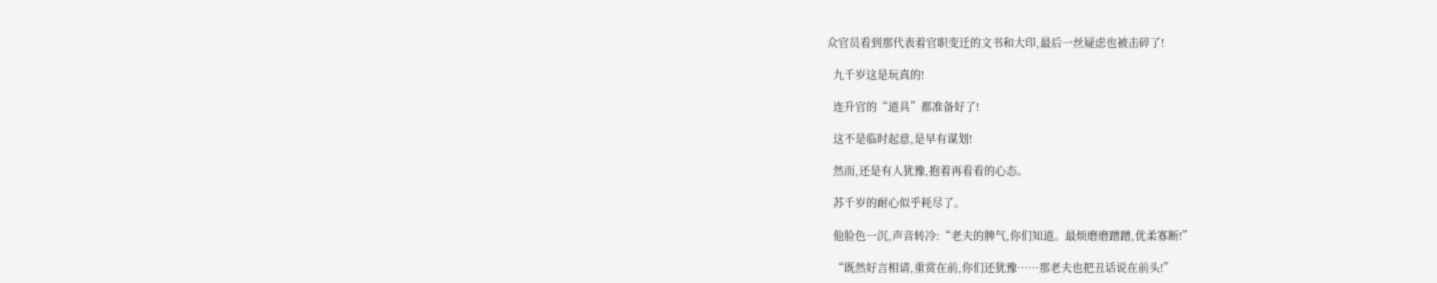众官员看到那代表着官职变迁的文书和大印,最后一丝疑虑也被击碎了!

  九千岁这是玩真的!

  连升官的“道具”都准备好了!

  这不是临时起意,是早有谋划!

  然而,还是有人犹豫,抱着再看看的心态。

  苏千岁的耐心似乎耗尽了。

  他脸色一沉,声音转冷:“老夫的脾气,你们知道。最烦磨磨蹭蹭,优柔寡断!”

  “既然好言相请,重赏在前,你们还犹豫……那老夫也把丑话说在前头!”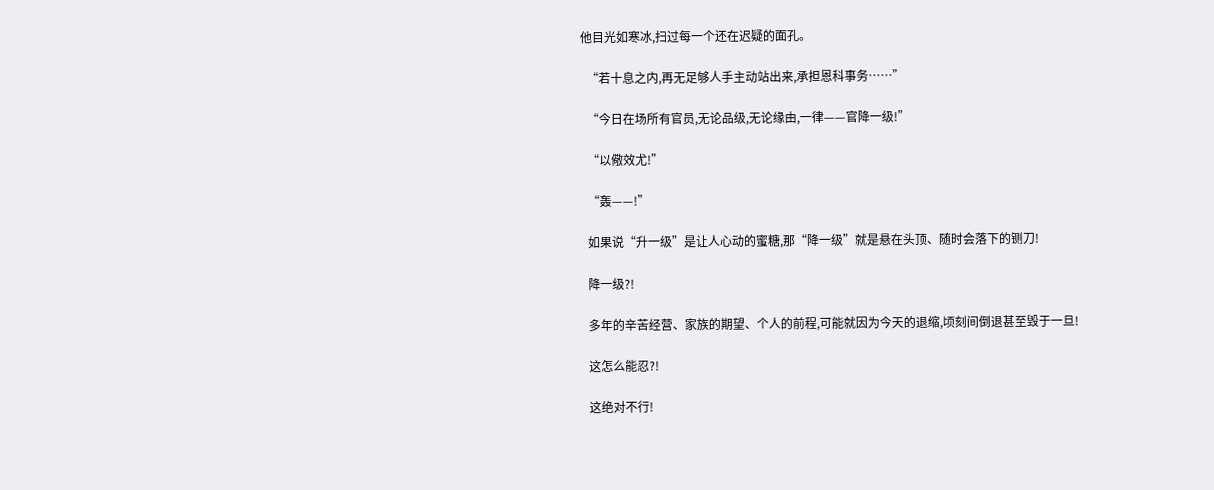他目光如寒冰,扫过每一个还在迟疑的面孔。

  “若十息之内,再无足够人手主动站出来,承担恩科事务……”

  “今日在场所有官员,无论品级,无论缘由,一律——官降一级!”

  “以儆效尤!”

  “轰——!”

  如果说“升一级”是让人心动的蜜糖,那“降一级”就是悬在头顶、随时会落下的铡刀!

  降一级?!

  多年的辛苦经营、家族的期望、个人的前程,可能就因为今天的退缩,顷刻间倒退甚至毁于一旦!

  这怎么能忍?!

  这绝对不行!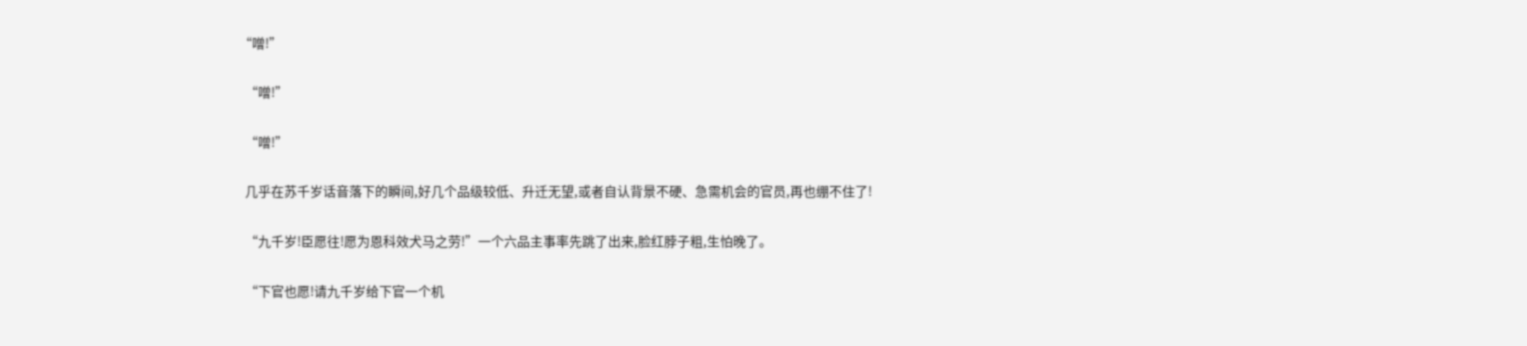“噌!”

  “噌!”

  “噌!”

  几乎在苏千岁话音落下的瞬间,好几个品级较低、升迁无望,或者自认背景不硬、急需机会的官员,再也绷不住了!

  “九千岁!臣愿往!愿为恩科效犬马之劳!”一个六品主事率先跳了出来,脸红脖子粗,生怕晚了。

  “下官也愿!请九千岁给下官一个机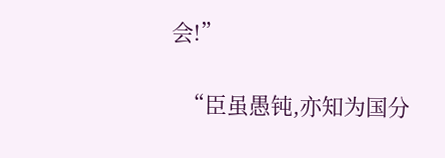会!”

  “臣虽愚钝,亦知为国分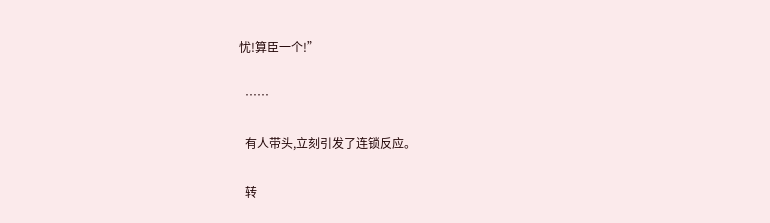忧!算臣一个!”

  ……

  有人带头,立刻引发了连锁反应。

  转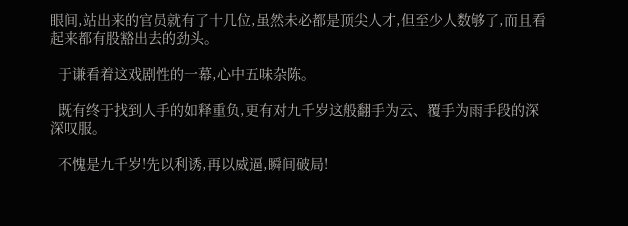眼间,站出来的官员就有了十几位,虽然未必都是顶尖人才,但至少人数够了,而且看起来都有股豁出去的劲头。

  于谦看着这戏剧性的一幕,心中五味杂陈。

  既有终于找到人手的如释重负,更有对九千岁这般翻手为云、覆手为雨手段的深深叹服。

  不愧是九千岁!先以利诱,再以威逼,瞬间破局!